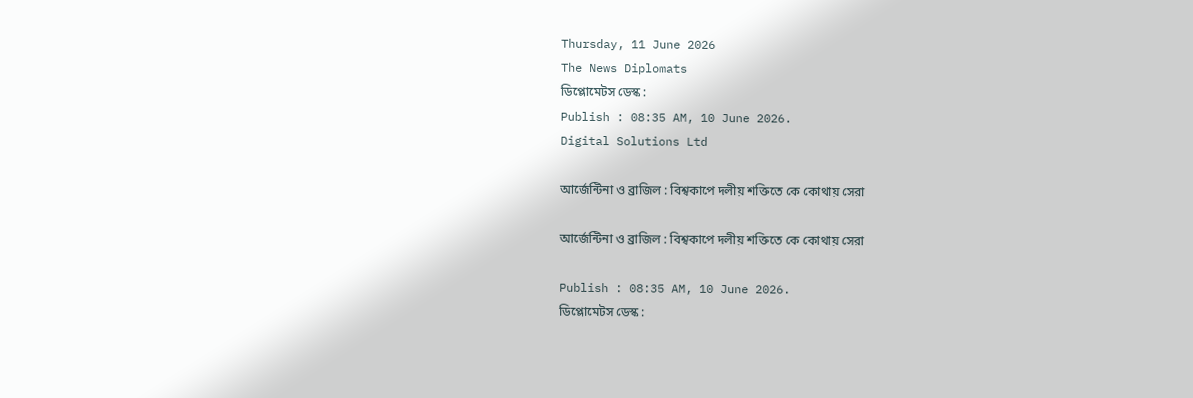Thursday, 11 June 2026
The News Diplomats
ডিপ্লোমেটস ডেস্ক :
Publish : 08:35 AM, 10 June 2026.
Digital Solutions Ltd

আর্জেন্টিনা ও ব্রাজিল : বিশ্বকাপে দলীয় শক্তিতে কে কোথায় সেরা

আর্জেন্টিনা ও ব্রাজিল : বিশ্বকাপে দলীয় শক্তিতে কে কোথায় সেরা

Publish : 08:35 AM, 10 June 2026.
ডিপ্লোমেটস ডেস্ক :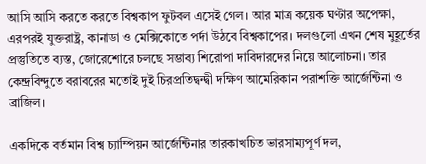আসি আসি করতে করতে বিশ্বকাপ ফুটবল এসেই গেল। আর মাত্র কয়েক ঘণ্টার অপেক্ষা, এরপরই যুক্তরাষ্ট্র, কানাডা ও মেক্সিকোতে পর্দা উঠবে বিশ্বকাপের। দলগুলো এখন শেষ মুহূর্তের প্রস্তুতিতে ব্যস্ত, জোরেশোরে চলছে সম্ভাব্য শিরোপা দাবিদারদের নিয়ে আলোচনা। তার কেন্দ্রবিন্দুতে বরাবরের মতোই দুই চিরপ্রতিদ্বন্দ্বী দক্ষিণ আমেরিকান পরাশক্তি আর্জেন্টিনা ও ব্রাজিল।

একদিকে বর্তমান বিশ্ব চ্যাম্পিয়ন আর্জেন্টিনার তারকাখচিত ভারসাম্যপূর্ণ দল,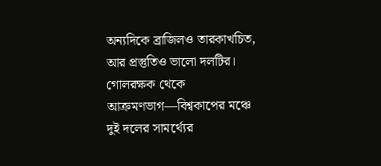অন্যদিকে ব্রাজিলও তারকাখচিত, আর প্রস্তুতিও ভালো দলটির। গোলরক্ষক থেকে আক্রমণভাগ—বিশ্বকাপের মঞ্চে দুই দলের সামর্থ্যের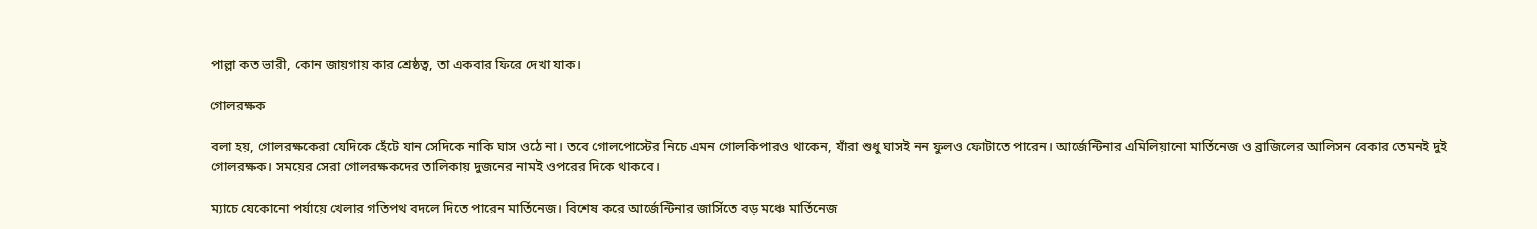পাল্লা কত ভারী, কোন জায়গায় কার শ্রেষ্ঠত্ব, তা একবার ফিরে দেখা যাক।

গোলরক্ষক

বলা হয়, গোলরক্ষকেরা যেদিকে হেঁটে যান সেদিকে নাকি ঘাস ওঠে না। তবে গোলপোস্টের নিচে এমন গোলকিপারও থাকেন, যাঁরা শুধু ঘাসই নন ফুলও ফোটাতে পারেন। আর্জেন্টিনার এমিলিয়ানো মার্তিনেজ ও ব্রাজিলের আলিসন বেকার তেমনই দুই গোলরক্ষক। সময়ের সেরা গোলরক্ষকদের তালিকায় দুজনের নামই ওপরের দিকে থাকবে।

ম্যাচে যেকোনো পর্যায়ে খেলার গতিপথ বদলে দিতে পারেন মার্তিনেজ। বিশেষ করে আর্জেন্টিনার জার্সিতে বড় মঞ্চে মার্তিনেজ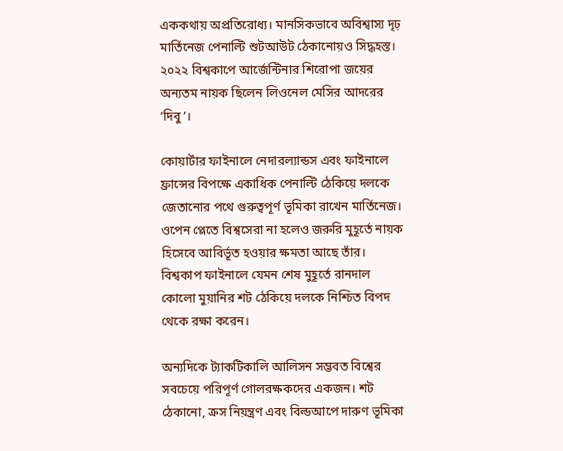এককথায় অপ্রতিরোধ্য। মানসিকভাবে অবিশ্বাস্য দৃঢ় মার্তিনেজ পেনাল্টি শুটআউট ঠেকানোয়ও সিদ্ধহস্ত। ২০২২ বিশ্বকাপে আর্জেন্টিনার শিরোপা জয়ের অন্যতম নায়ক ছিলেন লিওনেল মেসির আদরের ‘দিবু’।

কোয়ার্টার ফাইনালে নেদারল্যান্ডস এবং ফাইনালে ফ্রান্সের বিপক্ষে একাধিক পেনাল্টি ঠেকিয়ে দলকে জেতানোর পথে গুরুত্বপূর্ণ ভূমিকা রাখেন মার্তিনেজ। ওপেন প্লেতে বিশ্বসেরা না হলেও জরুরি মুহূর্তে নায়ক হিসেবে আবির্ভূত হওয়ার ক্ষমতা আছে তাঁর। বিশ্বকাপ ফাইনালে যেমন শেষ মুহূর্তে রানদাল কোলো মুয়ানির শট ঠেকিয়ে দলকে নিশ্চিত বিপদ থেকে রক্ষা করেন।

অন্যদিকে ট্যাকটিকালি আলিসন সম্ভবত বিশ্বের সবচেয়ে পরিপূর্ণ গোলরক্ষকদের একজন। শট ঠেকানো, ক্রস নিয়ন্ত্রণ এবং বিল্ডআপে দারুণ ভূমিকা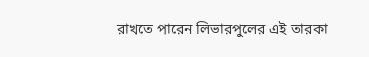রাখতে পারেন লিভারপুলের এই তারকা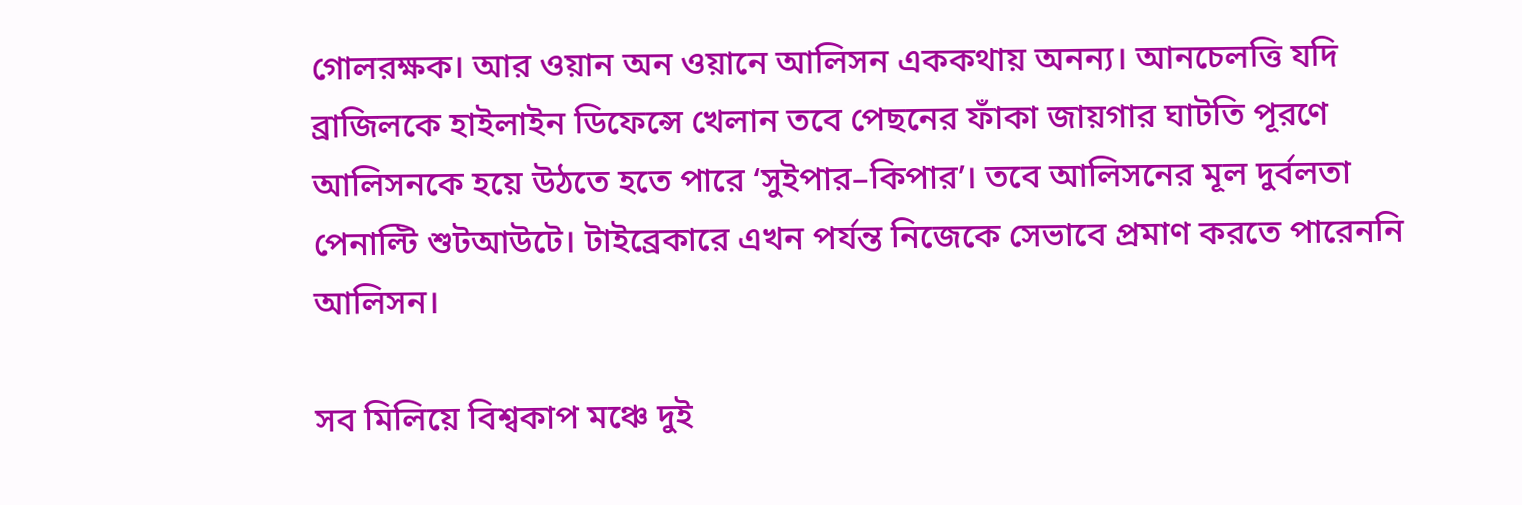গোলরক্ষক। আর ওয়ান অন ওয়ানে আলিসন এককথায় অনন্য। আনচেলত্তি যদি ব্রাজিলকে হাইলাইন ডিফেন্সে খেলান তবে পেছনের ফাঁকা জায়গার ঘাটতি পূরণে আলিসনকে হয়ে উঠতে হতে পারে ‘সুইপার–কিপার’। তবে আলিসনের মূল দুর্বলতা পেনাল্টি শুটআউটে। টাইব্রেকারে এখন পর্যন্ত নিজেকে সেভাবে প্রমাণ করতে পারেননি আলিসন।

সব মিলিয়ে বিশ্বকাপ মঞ্চে দুই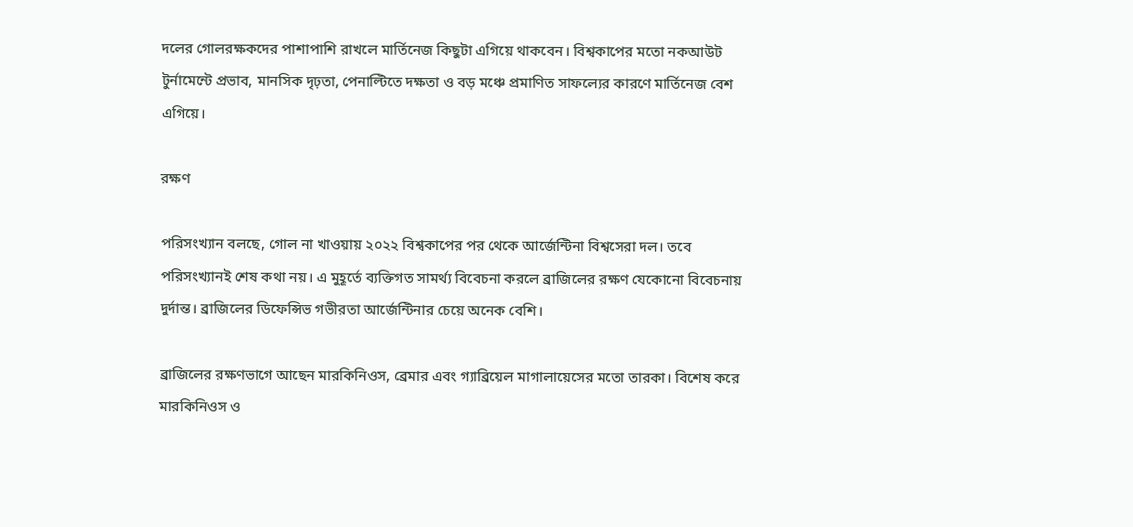দলের গোলরক্ষকদের পাশাপাশি রাখলে মার্তিনেজ কিছুটা এগিয়ে থাকবেন। বিশ্বকাপের মতো নকআউট টুর্নামেন্টে প্রভাব, মানসিক দৃঢ়তা, পেনাল্টিতে দক্ষতা ও বড় মঞ্চে প্রমাণিত সাফল্যের কারণে মার্তিনেজ বেশ এগিয়ে।

রক্ষণ

পরিসংখ্যান বলছে, গোল না খাওয়ায় ২০২২ বিশ্বকাপের পর থেকে আর্জেন্টিনা বিশ্বসেরা দল। তবে পরিসংখ্যানই শেষ কথা নয়। এ মুহূর্তে ব্যক্তিগত সামর্থ্য বিবেচনা করলে ব্রাজিলের রক্ষণ যেকোনো বিবেচনায় দুর্দান্ত। ব্রাজিলের ডিফেন্সিভ গভীরতা আর্জেন্টিনার চেয়ে অনেক বেশি।

ব্রাজিলের রক্ষণভাগে আছেন মারকিনিওস, ব্রেমার এবং গ্যাব্রিয়েল মাগালায়েসের মতো তারকা। বিশেষ করে মারকিনিওস ও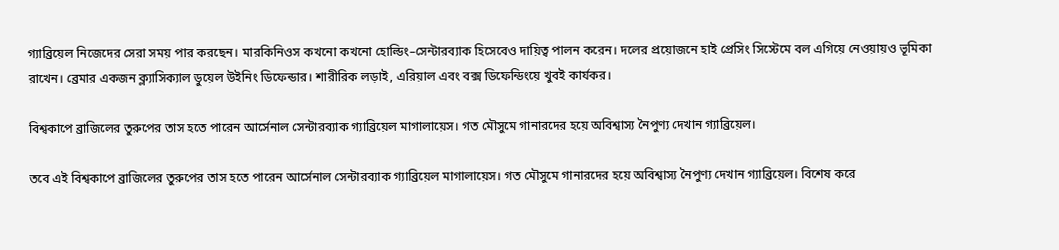গ্যাব্রিয়েল নিজেদের সেরা সময় পার করছেন। মারকিনিওস কখনো কখনো হোল্ডিং–সেন্টারব্যাক হিসেবেও দায়িত্ব পালন করেন। দলের প্রয়োজনে হাই প্রেসিং সিস্টেমে বল এগিয়ে নেওয়ায়ও ভূমিকা রাখেন। ব্রেমার একজন ক্ল্যাসিক্যাল ডুয়েল উইনিং ডিফেন্ডার। শারীরিক লড়াই, এরিয়াল এবং বক্স ডিফেন্ডিংয়ে খুবই কার্যকর।

বিশ্বকাপে ব্রাজিলের তুরুপের তাস হতে পারেন আর্সেনাল সেন্টারব্যাক গ্যাব্রিয়েল মাগালায়েস। গত মৌসুমে গানারদের হয়ে অবিশ্বাস্য নৈপুণ্য দেখান গ্যাব্রিয়েল।

তবে এই বিশ্বকাপে ব্রাজিলের তুরুপের তাস হতে পারেন আর্সেনাল সেন্টারব্যাক গ্যাব্রিয়েল মাগালায়েস। গত মৌসুমে গানারদের হয়ে অবিশ্বাস্য নৈপুণ্য দেখান গ্যাব্রিয়েল। বিশেষ করে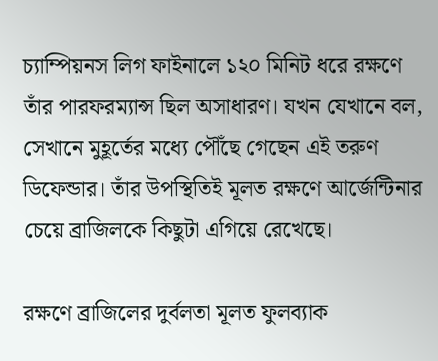চ্যাম্পিয়নস লিগ ফাইনালে ১২০ মিনিট ধরে রক্ষণে তাঁর পারফরম্যান্স ছিল অসাধারণ। যখন যেখানে বল, সেখানে মুহূর্তের মধ্যে পৌঁছে গেছেন এই তরুণ ডিফেন্ডার। তাঁর উপস্থিতিই মূলত রক্ষণে আর্জেন্টিনার চেয়ে ব্রাজিলকে কিছুটা এগিয়ে রেখেছে।

রক্ষণে ব্রাজিলের দুর্বলতা মূলত ফুলব্যাক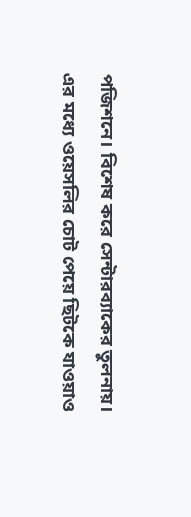পজিশনে। বিশেষ করে সেন্টারব্যাকের তুলনায়। এর মধ্যে ওয়েসলির চোট পেয়ে ছিটকে যাওয়াও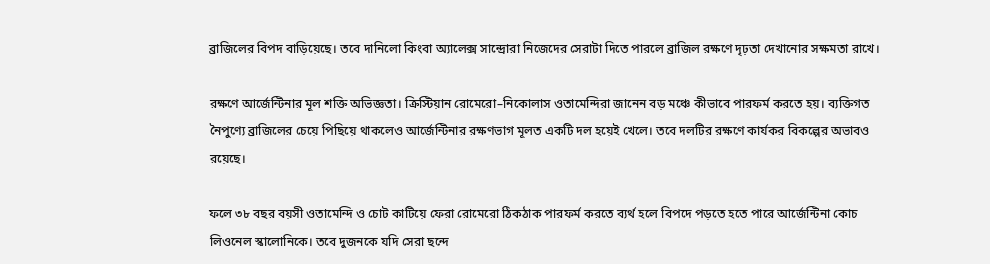ব্রাজিলের বিপদ বাড়িয়েছে। তবে দানিলো কিংবা অ্যালেক্স সান্দ্রোরা নিজেদের সেরাটা দিতে পারলে ব্রাজিল রক্ষণে দৃঢ়তা দেখানোর সক্ষমতা রাখে।

রক্ষণে আর্জেন্টিনার মূল শক্তি অভিজ্ঞতা। ক্রিস্টিয়ান রোমেরো–নিকোলাস ওতামেন্দিরা জানেন বড় মঞ্চে কীভাবে পারফর্ম করতে হয়। ব্যক্তিগত নৈপুণ্যে ব্রাজিলের চেয়ে পিছিয়ে থাকলেও আর্জেন্টিনার রক্ষণভাগ মূলত একটি দল হয়েই খেলে। তবে দলটির রক্ষণে কার্যকর বিকল্পের অভাবও রয়েছে।

ফলে ৩৮ বছর বয়সী ওতামেন্দি ও চোট কাটিয়ে ফেরা রোমেরো ঠিকঠাক পারফর্ম করতে ব্যর্থ হলে বিপদে পড়তে হতে পারে আর্জেন্টিনা কোচ লিওনেল স্কালোনিকে। তবে দুজনকে যদি সেরা ছন্দে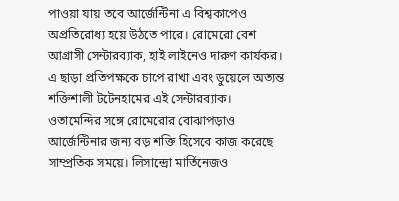পাওয়া যায় তবে আর্জেন্টিনা এ বিশ্বকাপেও অপ্রতিরোধ্য হয়ে উঠতে পারে। রোমেরো বেশ আগ্রাসী সেন্টারব্যাক, হাই লাইনেও দারুণ কার্যকর। এ ছাড়া প্রতিপক্ষকে চাপে রাখা এবং ডুয়েলে অত্যন্ত শক্তিশালী টটেনহামের এই সেন্টারব্যাক। ওতামেন্দির সঙ্গে রোমেরোর বোঝাপড়াও আর্জেন্টিনার জন্য বড় শক্তি হিসেবে কাজ করেছে সাম্প্রতিক সময়ে। লিসান্দ্রো মার্তিনেজও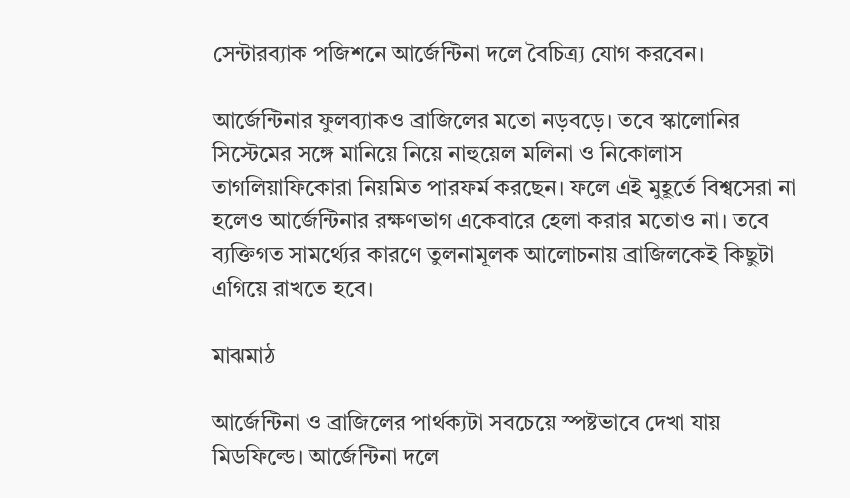সেন্টারব্যাক পজিশনে আর্জেন্টিনা দলে বৈচিত্র্য যোগ করবেন।

আর্জেন্টিনার ফুলব্যাকও ব্রাজিলের মতো নড়বড়ে। তবে স্কালোনির সিস্টেমের সঙ্গে মানিয়ে নিয়ে নাহুয়েল মলিনা ও নিকোলাস তাগলিয়াফিকোরা নিয়মিত পারফর্ম করছেন। ফলে এই মুহূর্তে বিশ্বসেরা না হলেও আর্জেন্টিনার রক্ষণভাগ একেবারে হেলা করার মতোও না। তবে ব্যক্তিগত সামর্থ্যের কারণে তুলনামূলক আলোচনায় ব্রাজিলকেই কিছুটা এগিয়ে রাখতে হবে।

মাঝমাঠ

আর্জেন্টিনা ও ব্রাজিলের পার্থক্যটা সবচেয়ে স্পষ্টভাবে দেখা যায় মিডফিল্ডে। আর্জেন্টিনা দলে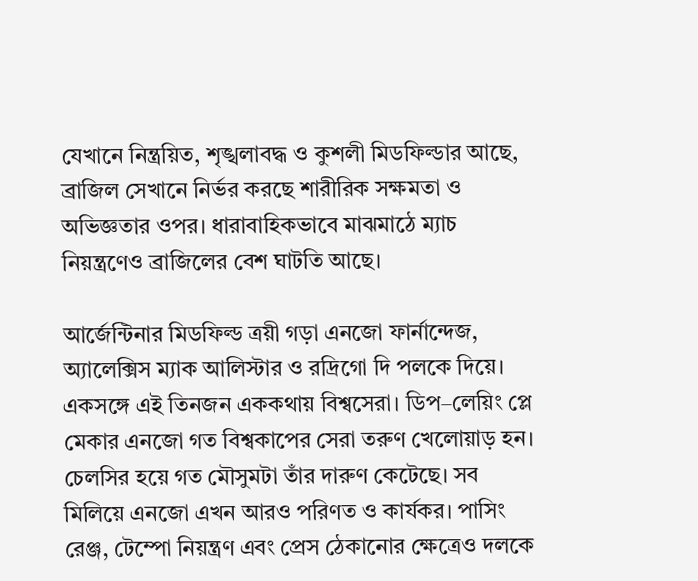যেখানে নিন্ত্রয়িত, শৃঙ্খলাবদ্ধ ও কুশলী মিডফিল্ডার আছে, ব্রাজিল সেখানে নির্ভর করছে শারীরিক সক্ষমতা ও অভিজ্ঞতার ওপর। ধারাবাহিকভাবে মাঝমাঠে ম্যাচ নিয়ন্ত্রণেও ব্রাজিলের বেশ ঘাটতি আছে।

আর্জেন্টিনার মিডফিল্ড ত্রয়ী গড়া এনজো ফার্নান্দেজ, অ্যালেক্সিস ম্যাক আলিস্টার ও রদ্রিগো দি পলকে দিয়ে। একসঙ্গে এই তিনজন এককথায় বিশ্বসেরা। ডিপ–লেয়িং প্লে মেকার এনজো গত বিশ্বকাপের সেরা তরুণ খেলোয়াড় হন। চেলসির হয়ে গত মৌসুমটা তাঁর দারুণ কেটেছে। সব মিলিয়ে এনজো এখন আরও পরিণত ও কার্যকর। পাসিং রেঞ্জ, টেম্পো নিয়ন্ত্রণ এবং প্রেস ঠেকানোর ক্ষেত্রেও দলকে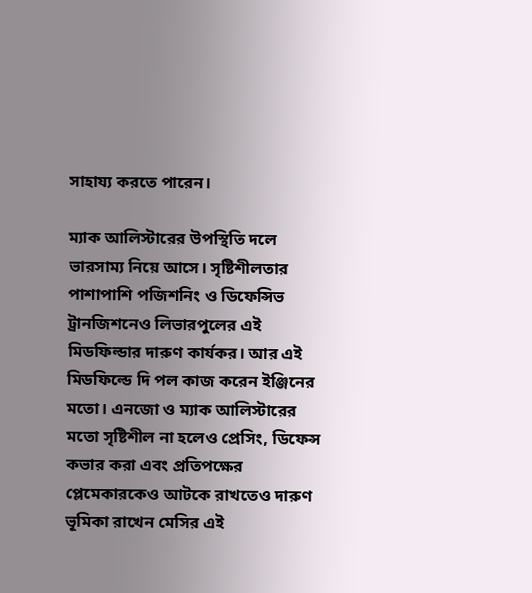সাহায্য করতে পারেন।

ম্যাক আলিস্টারের উপস্থিতি দলে ভারসাম্য নিয়ে আসে। সৃষ্টিশীলতার পাশাপাশি পজিশনিং ও ডিফেন্সিভ ট্রানজিশনেও লিভারপুলের এই মিডফিল্ডার দারুণ কার্যকর। আর এই মিডফিল্ডে দি পল কাজ করেন ইঞ্জিনের মতো। এনজো ও ম্যাক আলিস্টারের মতো সৃষ্টিশীল না হলেও প্রেসিং, ডিফেন্স কভার করা এবং প্রতিপক্ষের প্লেমেকারকেও আটকে রাখতেও দারুণ ভূমিকা রাখেন মেসির এই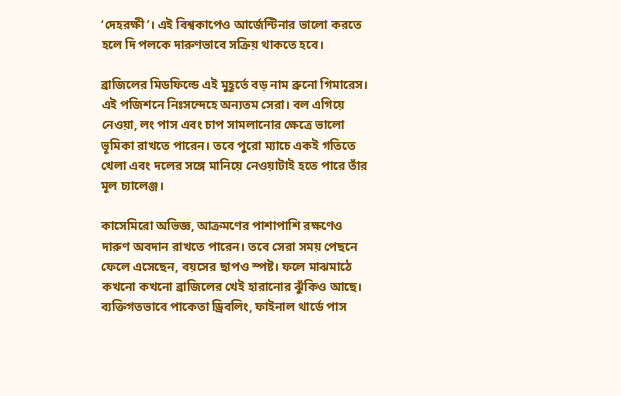‘দেহরক্ষী’। এই বিশ্বকাপেও আর্জেন্টিনার ভালো করতে হলে দি পলকে দারুণভাবে সক্রিয় থাকতে হবে।

ব্রাজিলের মিডফিল্ডে এই মুহূর্তে বড় নাম ব্রুনো গিমারেস। এই পজিশনে নিঃসন্দেহে অন্যতম সেরা। বল এগিয়ে নেওয়া, লং পাস এবং চাপ সামলানোর ক্ষেত্রে ভালো ভূমিকা রাখতে পারেন। তবে পুরো ম্যাচে একই গতিতে খেলা এবং দলের সঙ্গে মানিয়ে নেওয়াটাই হতে পারে তাঁর মূল চ্যালেঞ্জ।

কাসেমিরো অভিজ্ঞ, আক্রমণের পাশাপাশি রক্ষণেও দারুণ অবদান রাখতে পারেন। তবে সেরা সময় পেছনে ফেলে এসেছেন, বয়সের ছাপও স্পষ্ট। ফলে মাঝমাঠে কখনো কখনো ব্রাজিলের খেই হারানোর ঝুঁকিও আছে। ব্যক্তিগতভাবে পাকেতা ড্রিবলিং, ফাইনাল থার্ডে পাস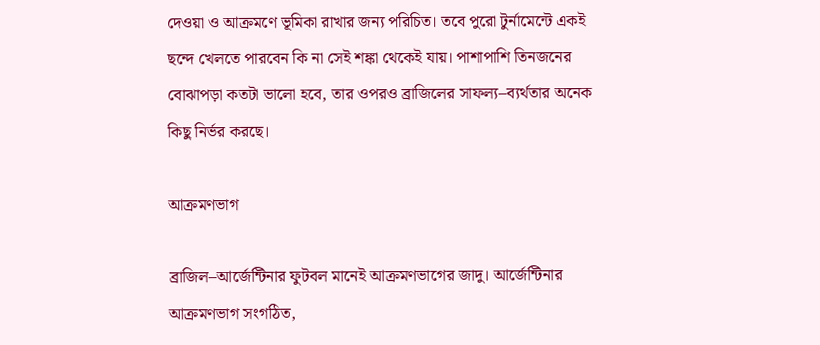দেওয়া ও আক্রমণে ভূমিকা রাখার জন্য পরিচিত। তবে পুরো টুর্নামেন্টে একই ছন্দে খেলতে পারবেন কি না সেই শঙ্কা থেকেই যায়। পাশাপাশি তিনজনের বোঝাপড়া কতটা ভালো হবে, তার ওপরও ব্রাজিলের সাফল্য–ব্যর্থতার অনেক কিছু নির্ভর করছে।

আক্রমণভাগ

ব্রাজিল–আর্জেন্টিনার ফুটবল মানেই আক্রমণভাগের জাদু। আর্জেন্টিনার আক্রমণভাগ সংগঠিত,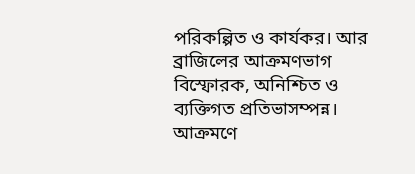পরিকল্পিত ও কার্যকর। আর ব্রাজিলের আক্রমণভাগ বিস্ফোরক, অনিশ্চিত ও ব্যক্তিগত প্রতিভাসম্পন্ন। আক্রমণে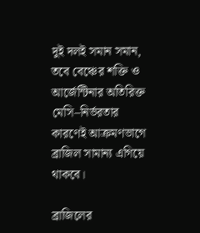দুই দলই সমান সমান, তবে বেঞ্চের শক্তি ও আর্জেন্টিনার অতিরিক্ত মেসি–নির্ভরতার কারণেই আক্রমণভাগে ব্রাজিল সামান্য এগিয়ে থাকবে।

ব্রাজিলের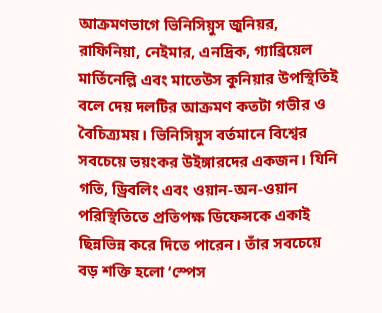আক্রমণভাগে ভিনিসিয়ুস জুনিয়র, রাফিনিয়া, নেইমার, এনদ্রিক, গ্যাব্রিয়েল মার্তিনেল্লি এবং মাতেউস কুনিয়ার উপস্থিতিই বলে দেয় দলটির আক্রমণ কতটা গভীর ও বৈচিত্র্যময়। ভিনিসিয়ুস বর্তমানে বিশ্বের সবচেয়ে ভয়ংকর উইঙ্গারদের একজন। যিনি গতি, ড্রিবলিং এবং ওয়ান-অন-ওয়ান পরিস্থিতিতে প্রতিপক্ষ ডিফেন্সকে একাই ছিন্নভিন্ন করে দিতে পারেন। তাঁর সবচেয়ে বড় শক্তি হলো ‘স্পেস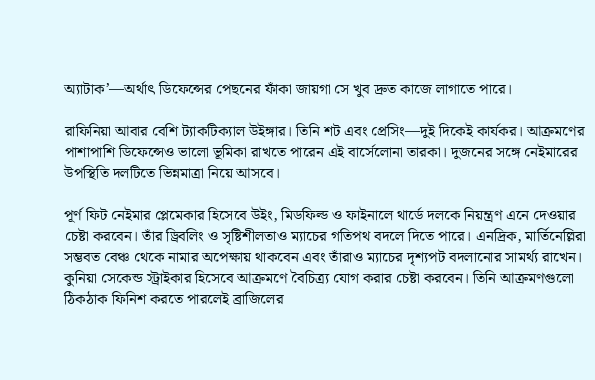অ্যাটাক’—অর্থাৎ ডিফেন্সের পেছনের ফাঁকা জায়গা সে খুব দ্রুত কাজে লাগাতে পারে।

রাফিনিয়া আবার বেশি ট্যাকটিক্যাল উইঙ্গার। তিনি শট এবং প্রেসিং—দুই দিকেই কার্যকর। আক্রমণের পাশাপাশি ডিফেন্সেও ভালো ভূমিকা রাখতে পারেন এই বার্সেলোনা তারকা। দুজনের সঙ্গে নেইমারের উপস্থিতি দলটিতে ভিন্নমাত্রা নিয়ে আসবে।

পূর্ণ ফিট নেইমার প্লেমেকার হিসেবে উইং, মিডফিল্ড ও ফাইনালে থার্ডে দলকে নিয়ন্ত্রণ এনে দেওয়ার চেষ্টা করবেন। তাঁর ড্রিবলিং ও সৃষ্টিশীলতাও ম্যাচের গতিপথ বদলে দিতে পারে। এনদ্রিক, মার্তিনেল্লিরা সম্ভবত বেঞ্চ থেকে নামার অপেক্ষায় থাকবেন এবং তাঁরাও ম্যাচের দৃশ্যপট বদলানোর সামর্থ্য রাখেন। কুনিয়া সেকেন্ড স্ট্রাইকার হিসেবে আক্রমণে বৈচিত্র্য যোগ করার চেষ্টা করবেন। তিনি আক্রমণগুলো ঠিকঠাক ফিনিশ করতে পারলেই ব্রাজিলের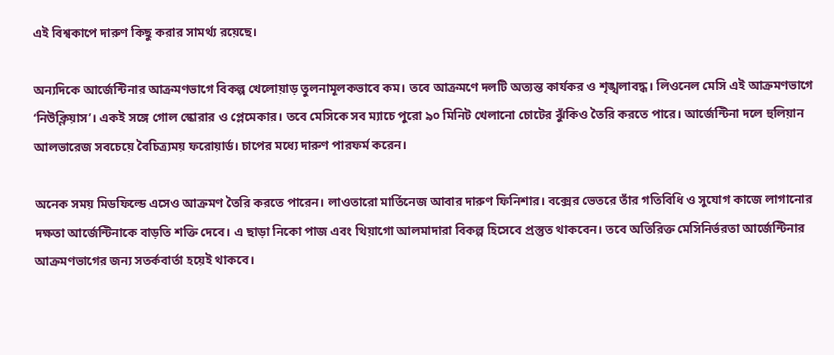এই বিশ্বকাপে দারুণ কিছু করার সামর্থ্য রয়েছে।

অন্যদিকে আর্জেন্টিনার আক্রমণভাগে বিকল্প খেলোয়াড় তুলনামূলকভাবে কম। তবে আক্রমণে দলটি অত্যন্ত কার্যকর ও শৃঙ্খলাবদ্ধ। লিওনেল মেসি এই আক্রমণভাগে ‘নিউক্লিয়াস’। একই সঙ্গে গোল স্কোরার ও প্লেমেকার। তবে মেসিকে সব ম্যাচে পুরো ৯০ মিনিট খেলানো চোটের ঝুঁকিও তৈরি করতে পারে। আর্জেন্টিনা দলে হুলিয়ান আলভারেজ সবচেয়ে বৈচিত্র্যময় ফরোয়ার্ড। চাপের মধ্যে দারুণ পারফর্ম করেন।

অনেক সময় মিডফিল্ডে এসেও আক্রমণ তৈরি করতে পারেন। লাওতারো মার্তিনেজ আবার দারুণ ফিনিশার। বক্সের ভেতরে তাঁর গতিবিধি ও সুযোগ কাজে লাগানোর দক্ষতা আর্জেন্টিনাকে বাড়তি শক্তি দেবে। এ ছাড়া নিকো পাজ এবং থিয়াগো আলমাদারা বিকল্প হিসেবে প্রস্তুত থাকবেন। তবে অতিরিক্ত মেসিনির্ভরতা আর্জেন্টিনার আক্রমণভাগের জন্য সতর্কবার্তা হয়েই থাকবে।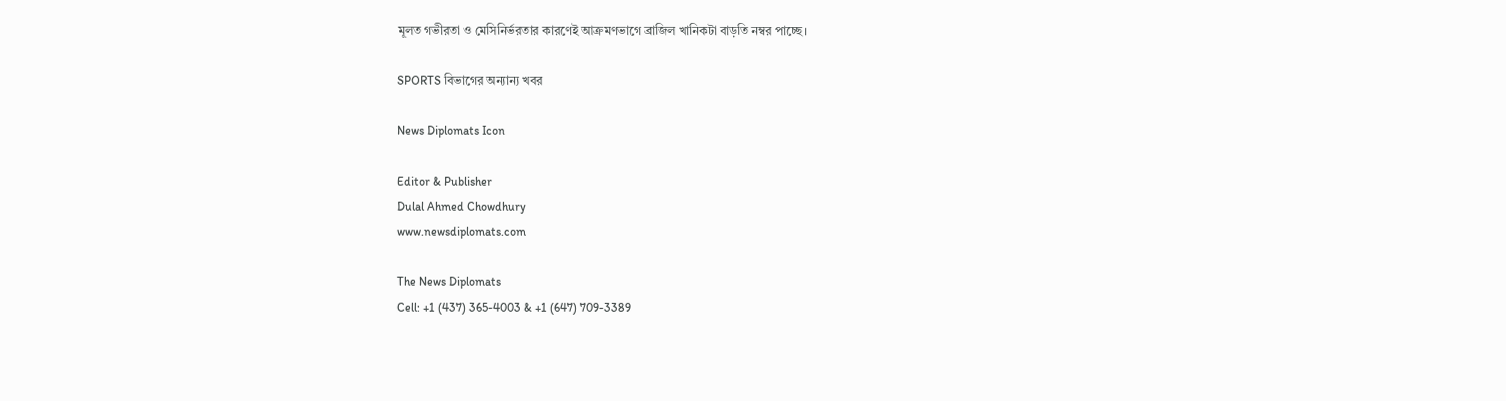মূলত গভীরতা ও মেসিনির্ভরতার কারণেই আক্রমণভাগে ব্রাজিল খানিকটা বাড়তি নম্বর পাচ্ছে।

SPORTS বিভাগের অন্যান্য খবর

News Diplomats Icon

Editor & Publisher
Dulal Ahmed Chowdhury
www.newsdiplomats.com

The News Diplomats
Cell: +1 (437) 365-4003 & +1 (647) 709-3389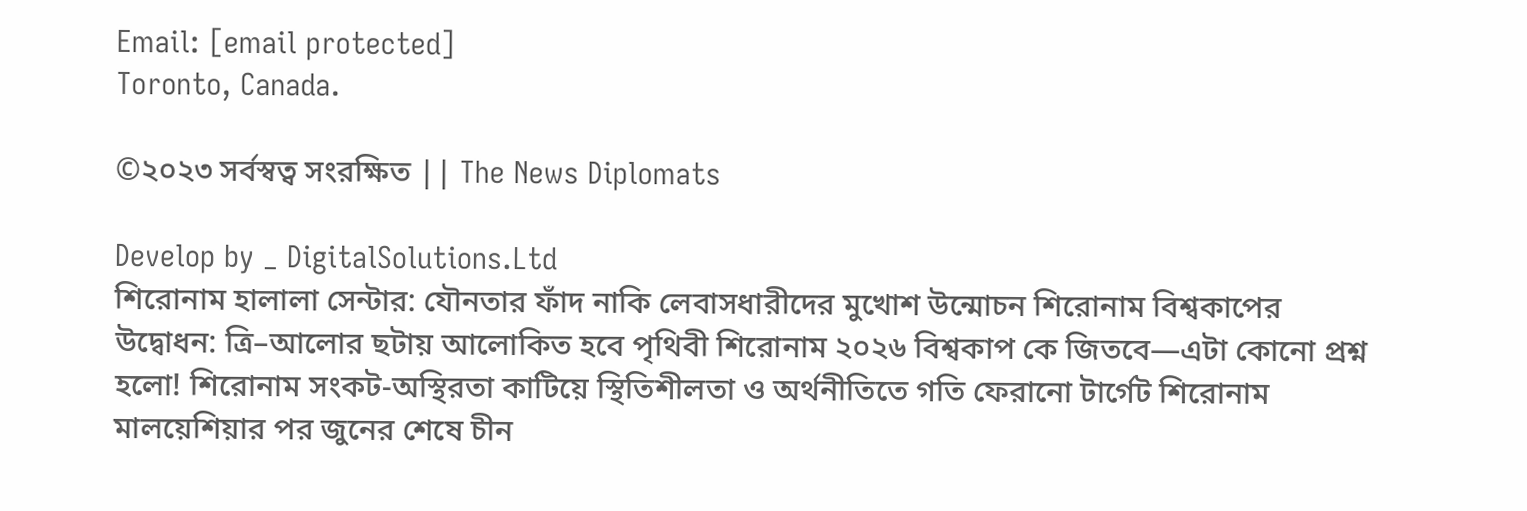Email: [email protected]
Toronto, Canada.

©২০২৩ সর্বস্বত্ব সংরক্ষিত || The News Diplomats

Develop by _ DigitalSolutions.Ltd
শিরোনাম হালালা সেন্টার: যৌনতার ফাঁদ নাকি লেবাসধারীদের মুখোশ উন্মোচন শিরোনাম বিশ্বকাপের উদ্বোধন: ত্রি–আলোর ছটায় আলোকিত হবে পৃথিবী শিরোনাম ২০২৬ বিশ্বকাপ কে জিতবে—এটা কোনো প্রশ্ন হলো! শিরোনাম সংকট-অস্থিরতা কাটিয়ে স্থিতিশীলতা ও অর্থনীতিতে গতি ফেরানো টার্গেট শিরোনাম মালয়েশিয়ার পর জুনের শেষে চীন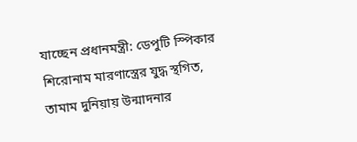যাচ্ছেন প্রধানমন্ত্রী: ডেপুটি স্পিকার শিরোনাম মারণাস্ত্রের যুদ্ধ স্থগিত, তামাম দুনিয়ায় উন্মাদনার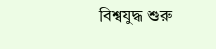বিশ্বযুদ্ধ শুরু